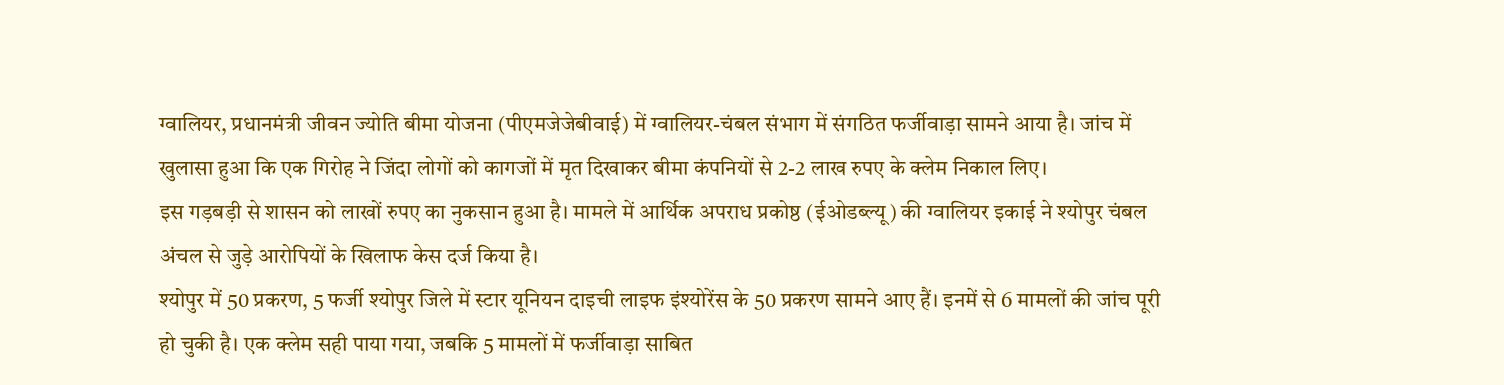ग्वालियर, प्रधानमंत्री जीवन ज्योति बीमा योजना (पीएमजेजेबीवाई) में ग्वालियर-चंबल संभाग में संगठित फर्जीवाड़ा सामने आया है। जांच में खुलासा हुआ कि एक गिरोह ने जिंदा लोगों को कागजों में मृत दिखाकर बीमा कंपनियों से 2-2 लाख रुपए के क्लेम निकाल लिए।
इस गड़बड़ी से शासन को लाखों रुपए का नुकसान हुआ है। मामले में आर्थिक अपराध प्रकोष्ठ (ईओडब्ल्यू) की ग्वालियर इकाई ने श्योपुर चंबल अंचल से जुड़े आरोपियों के खिलाफ केस दर्ज किया है।
श्योपुर में 50 प्रकरण, 5 फर्जी श्योपुर जिले में स्टार यूनियन दाइची लाइफ इंश्योरेंस के 50 प्रकरण सामने आए हैं। इनमें से 6 मामलों की जांच पूरी हो चुकी है। एक क्लेम सही पाया गया, जबकि 5 मामलों में फर्जीवाड़ा साबित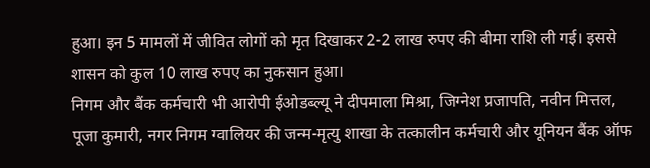हुआ। इन 5 मामलों में जीवित लोगों को मृत दिखाकर 2-2 लाख रुपए की बीमा राशि ली गई। इससे शासन को कुल 10 लाख रुपए का नुकसान हुआ।
निगम और बैंक कर्मचारी भी आरोपी ईओडब्ल्यू ने दीपमाला मिश्रा, जिग्नेश प्रजापति, नवीन मित्तल, पूजा कुमारी, नगर निगम ग्वालियर की जन्म-मृत्यु शाखा के तत्कालीन कर्मचारी और यूनियन बैंक ऑफ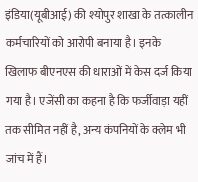इंडिया(यूबीआई) की श्योपुर शाखा के तत्कालीन कर्मचारियों को आरोपी बनाया है। इनके खिलाफ बीएनएस की धाराओं में केस दर्ज किया गया है। एजेंसी का कहना है कि फर्जीवाड़ा यहीं तक सीमित नहीं है, अन्य कंपनियों के क्लेम भी जांच में हैं।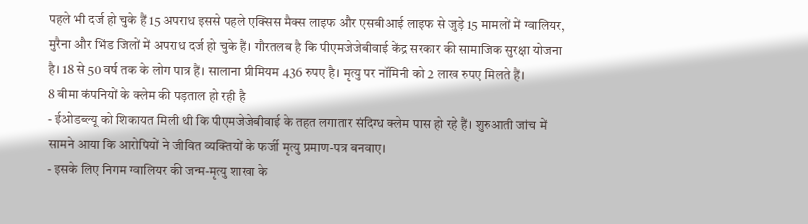पहले भी दर्ज हो चुके हैं 15 अपराध इससे पहले एक्सिस मैक्स लाइफ और एसबीआई लाइफ से जुड़े 15 मामलों में ग्वालियर, मुरैना और भिंड जिलों में अपराध दर्ज हो चुके हैं। गौरतलब है कि पीएमजेजेबीवाई केंद्र सरकार की सामाजिक सुरक्षा योजना है। 18 से 50 वर्ष तक के लोग पात्र हैं। सालाना प्रीमियम 436 रुपए है। मृत्यु पर नॉमिनी को 2 लाख रुपए मिलते हैं।
8 बीमा कंपनियों के क्लेम की पड़ताल हो रही है
- ईओडब्ल्यू को शिकायत मिली थी कि पीएमजेजेबीवाई के तहत लगातार संदिग्ध क्लेम पास हो रहे हैं। शुरुआती जांच में सामने आया कि आरोपियों ने जीवित व्यक्तियों के फर्जी मृत्यु प्रमाण-पत्र बनवाए।
- इसके लिए निगम ग्वालियर की जन्म-मृत्यु शाखा के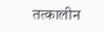तत्कालीन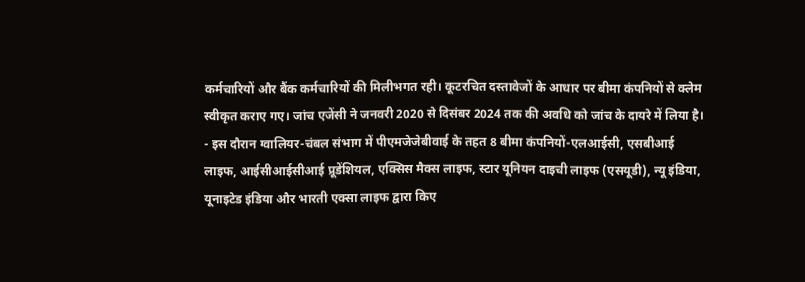कर्मचारियों और बैंक कर्मचारियों की मिलीभगत रही। कूटरचित दस्तावेजों के आधार पर बीमा कंपनियों से क्लेम स्वीकृत कराए गए। जांच एजेंसी ने जनवरी 2020 से दिसंबर 2024 तक की अवधि को जांच के दायरे में लिया है।
- इस दौरान ग्वालियर-चंबल संभाग में पीएमजेजेबीवाई के तहत 8 बीमा कंपनियों-एलआईसी, एसबीआई लाइफ, आईसीआईसीआई प्रूडेंशियल, एक्सिस मैक्स लाइफ, स्टार यूनियन दाइची लाइफ (एसयूडी), न्यू इंडिया, यूनाइटेड इंडिया और भारती एक्सा लाइफ द्वारा किए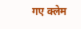गए क्लेम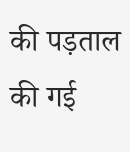की पड़ताल की गई